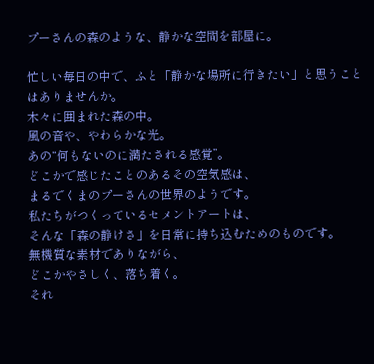プーさんの森のような、静かな空間を部屋に。

忙しい毎日の中で、ふと「静かな場所に行きたい」と思うことはありませんか。
木々に囲まれた森の中。
風の音や、やわらかな光。
あの“何もないのに満たされる感覚”。
どこかで感じたことのあるその空気感は、
まるでくまのプーさんの世界のようです。
私たちがつくっているセメントアートは、
そんな「森の静けさ」を日常に持ち込むためのものです。
無機質な素材でありながら、
どこかやさしく、落ち着く。
それ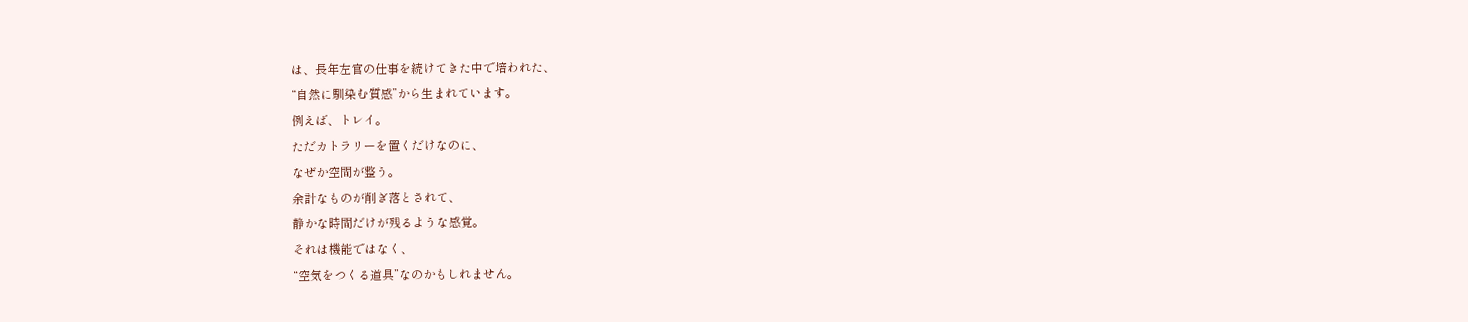は、長年左官の仕事を続けてきた中で培われた、
“自然に馴染む質感”から生まれています。
例えば、トレイ。
ただカトラリーを置くだけなのに、
なぜか空間が整う。
余計なものが削ぎ落とされて、
静かな時間だけが残るような感覚。
それは機能ではなく、
“空気をつくる道具”なのかもしれません。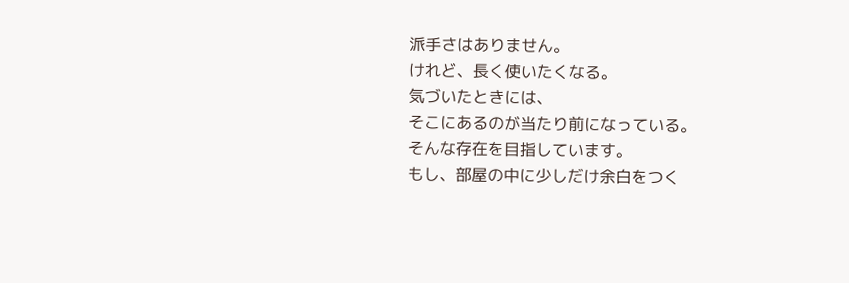派手さはありません。
けれど、長く使いたくなる。
気づいたときには、
そこにあるのが当たり前になっている。
そんな存在を目指しています。
もし、部屋の中に少しだけ余白をつく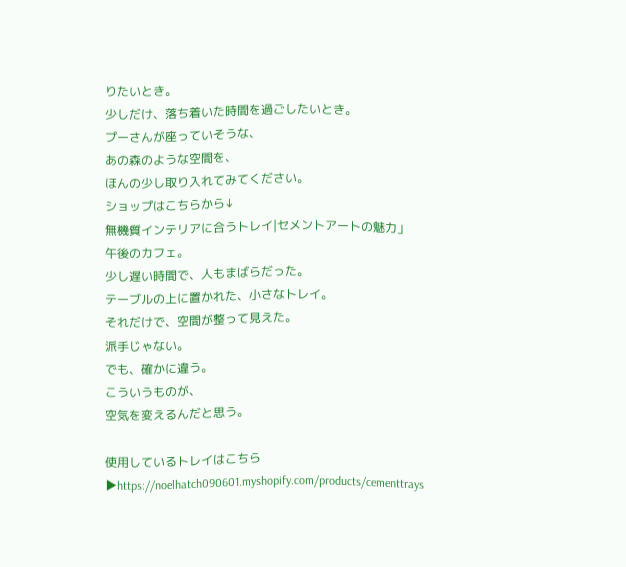りたいとき。
少しだけ、落ち着いた時間を過ごしたいとき。
プーさんが座っていそうな、
あの森のような空間を、
ほんの少し取り入れてみてください。
ショップはこちらから↓
無機質インテリアに合うトレイ|セメントアートの魅力」
午後のカフェ。
少し遅い時間で、人もまばらだった。
テーブルの上に置かれた、小さなトレイ。
それだけで、空間が整って見えた。
派手じゃない。
でも、確かに違う。
こういうものが、
空気を変えるんだと思う。

使用しているトレイはこちら
▶https://noelhatch090601.myshopify.com/products/cementtrays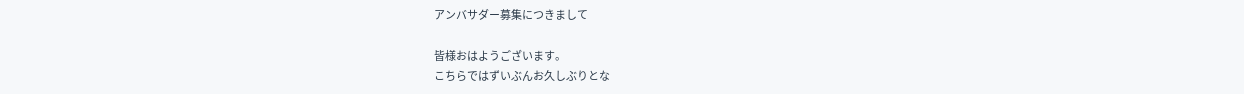アンバサダー募集につきまして

皆様おはようございます。
こちらではずいぶんお久しぶりとな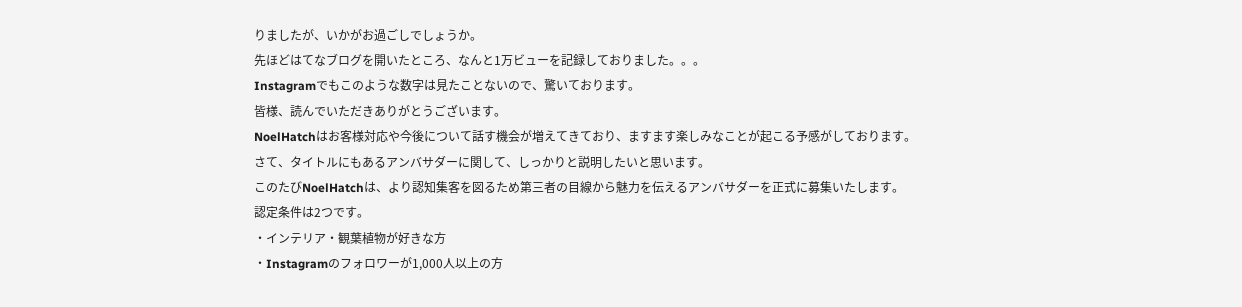りましたが、いかがお過ごしでしょうか。
先ほどはてなブログを開いたところ、なんと1万ビューを記録しておりました。。。
Instagramでもこのような数字は見たことないので、驚いております。
皆様、読んでいただきありがとうございます。
NoelHatchはお客様対応や今後について話す機会が増えてきており、ますます楽しみなことが起こる予感がしております。
さて、タイトルにもあるアンバサダーに関して、しっかりと説明したいと思います。
このたびNoelHatchは、より認知集客を図るため第三者の目線から魅力を伝えるアンバサダーを正式に募集いたします。
認定条件は2つです。
・インテリア・観葉植物が好きな方
・Instagramのフォロワーが1,000人以上の方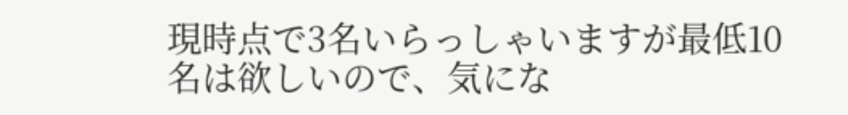現時点で3名いらっしゃいますが最低10名は欲しいので、気にな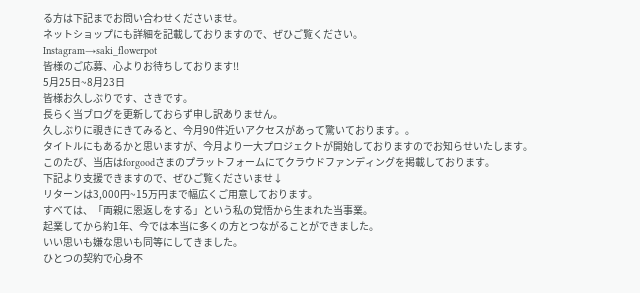る方は下記までお問い合わせくださいませ。
ネットショップにも詳細を記載しておりますので、ぜひご覧ください。
Instagram→saki_flowerpot
皆様のご応募、心よりお待ちしております!!
5月25日~8月23日
皆様お久しぶりです、さきです。
長らく当ブログを更新しておらず申し訳ありません。
久しぶりに覗きにきてみると、今月90件近いアクセスがあって驚いております。。
タイトルにもあるかと思いますが、今月より一大プロジェクトが開始しておりますのでお知らせいたします。
このたび、当店はforgoodさまのプラットフォームにてクラウドファンディングを掲載しております。
下記より支援できますので、ぜひご覧くださいませ↓
リターンは3,000円~15万円まで幅広くご用意しております。
すべては、「両親に恩返しをする」という私の覚悟から生まれた当事業。
起業してから約1年、今では本当に多くの方とつながることができました。
いい思いも嫌な思いも同等にしてきました。
ひとつの契約で心身不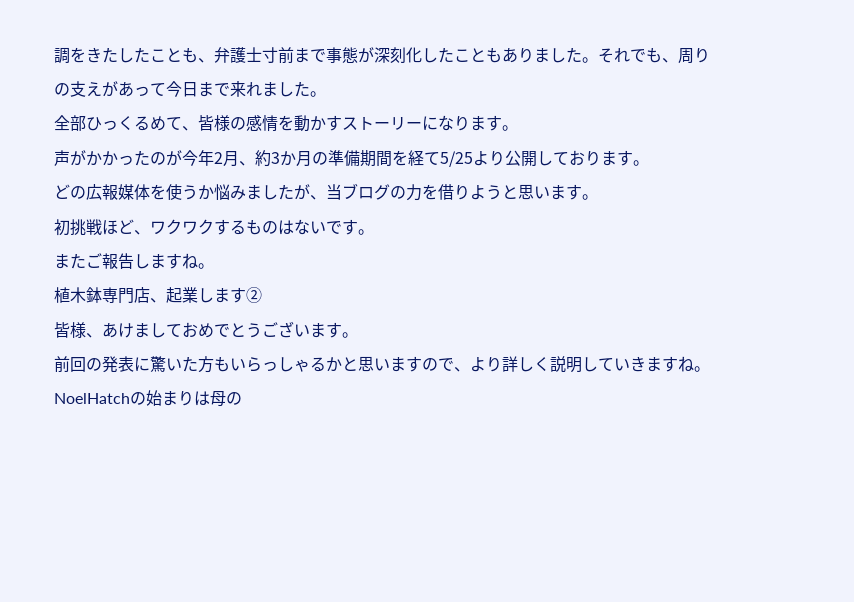調をきたしたことも、弁護士寸前まで事態が深刻化したこともありました。それでも、周りの支えがあって今日まで来れました。
全部ひっくるめて、皆様の感情を動かすストーリーになります。
声がかかったのが今年2月、約3か月の準備期間を経て5/25より公開しております。
どの広報媒体を使うか悩みましたが、当ブログの力を借りようと思います。
初挑戦ほど、ワクワクするものはないです。
またご報告しますね。
植木鉢専門店、起業します②
皆様、あけましておめでとうございます。
前回の発表に驚いた方もいらっしゃるかと思いますので、より詳しく説明していきますね。
NoelHatchの始まりは母の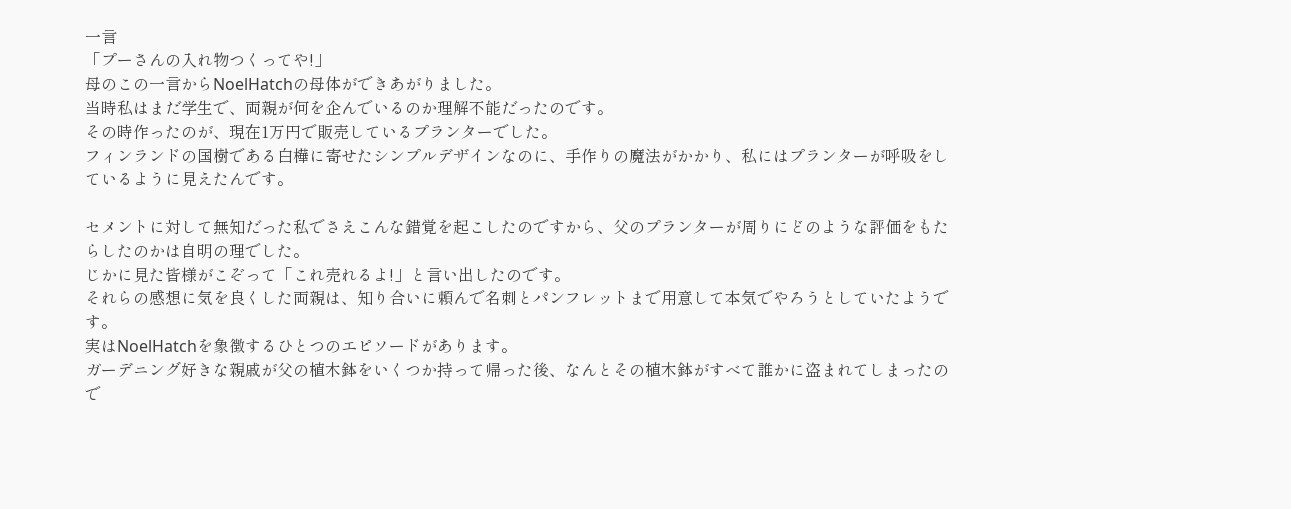一言
「プーさんの入れ物つくってや!」
母のこの一言からNoelHatchの母体ができあがりました。
当時私はまだ学生で、両親が何を企んでいるのか理解不能だったのです。
その時作ったのが、現在1万円で販売しているプランターでした。
フィンランドの国樹である白樺に寄せたシンプルデザインなのに、手作りの魔法がかかり、私にはプランターが呼吸をしているように見えたんです。

セメントに対して無知だった私でさえこんな錯覚を起こしたのですから、父のプランターが周りにどのような評価をもたらしたのかは自明の理でした。
じかに見た皆様がこぞって「これ売れるよ!」と言い出したのです。
それらの感想に気を良くした両親は、知り合いに頼んで名刺とパンフレットまで用意して本気でやろうとしていたようです。
実はNoelHatchを象徴するひとつのエピソードがあります。
ガーデニング好きな親戚が父の植木鉢をいくつか持って帰った後、なんとその植木鉢がすべて誰かに盗まれてしまったので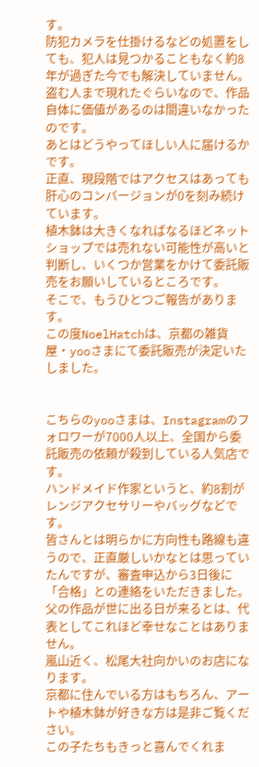す。
防犯カメラを仕掛けるなどの処置をしても、犯人は見つかることもなく約8年が過ぎた今でも解決していません。
盗む人まで現れたぐらいなので、作品自体に価値があるのは間違いなかったのです。
あとはどうやってほしい人に届けるかです。
正直、現段階ではアクセスはあっても肝心のコンバージョンが0を刻み続けています。
植木鉢は大きくなればなるほどネットショップでは売れない可能性が高いと判断し、いくつか営業をかけて委託販売をお願いしているところです。
そこで、もうひとつご報告があります。
この度NoelHatchは、京都の雑貨屋・yooさまにて委託販売が決定いたしました。


こちらのyooさまは、Instagramのフォロワーが7000人以上、全国から委託販売の依頼が殺到している人気店です。
ハンドメイド作家というと、約8割がレンジアクセサリーやバッグなどです。
皆さんとは明らかに方向性も路線も違うので、正直厳しいかなとは思っていたんですが、審査申込から3日後に「合格」との連絡をいただきました。
父の作品が世に出る日が来るとは、代表としてこれほど幸せなことはありません。
嵐山近く、松尾大社向かいのお店になります。
京都に住んでいる方はもちろん、アートや植木鉢が好きな方は是非ご覧ください。
この子たちもきっと喜んでくれま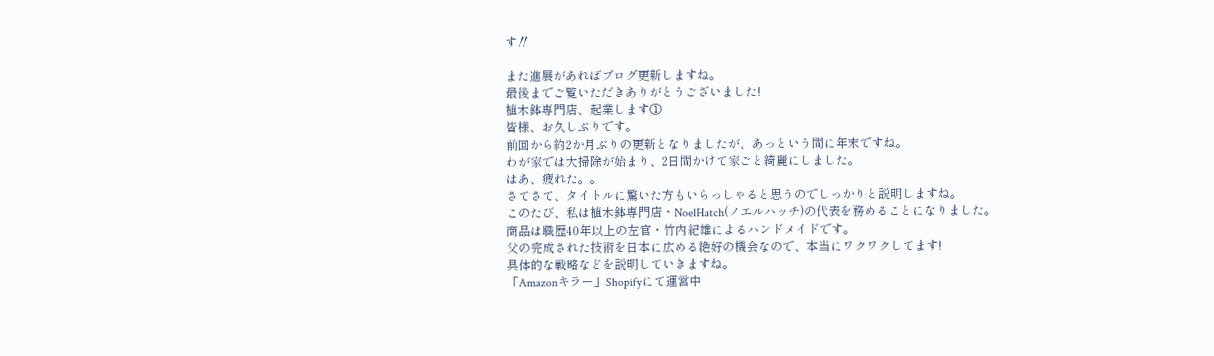す‼

また進展があればブログ更新しますね。
最後までご覧いただきありがとうございました!
植木鉢専門店、起業します①
皆様、お久しぶりです。
前回から約2か月ぶりの更新となりましたが、あっという間に年末ですね。
わが家では大掃除が始まり、2日間かけて家ごと綺麗にしました。
はあ、疲れた。。
さてさて、タイトルに驚いた方もいらっしゃると思うのでしっかりと説明しますね。
このたび、私は植木鉢専門店・NoelHatch(ノエルハッチ)の代表を務めることになりました。
商品は職歴40年以上の左官・竹内紀雄によるハンドメイドです。
父の完成された技術を日本に広める絶好の機会なので、本当にワクワクしてます!
具体的な戦略などを説明していきますね。
「Amazonキラー」Shopifyにて運営中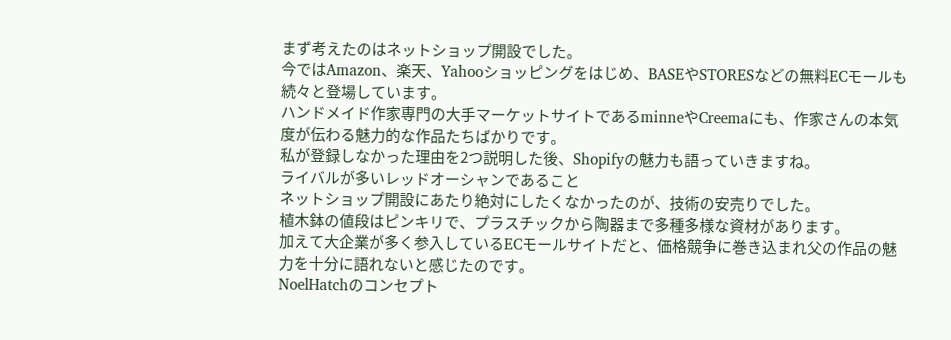まず考えたのはネットショップ開設でした。
今ではAmazon、楽天、Yahooショッピングをはじめ、BASEやSTORESなどの無料ECモールも続々と登場しています。
ハンドメイド作家専門の大手マーケットサイトであるminneやCreemaにも、作家さんの本気度が伝わる魅力的な作品たちばかりです。
私が登録しなかった理由を2つ説明した後、Shopifyの魅力も語っていきますね。
ライバルが多いレッドオーシャンであること
ネットショップ開設にあたり絶対にしたくなかったのが、技術の安売りでした。
植木鉢の値段はピンキリで、プラスチックから陶器まで多種多様な資材があります。
加えて大企業が多く参入しているECモールサイトだと、価格競争に巻き込まれ父の作品の魅力を十分に語れないと感じたのです。
NoelHatchのコンセプト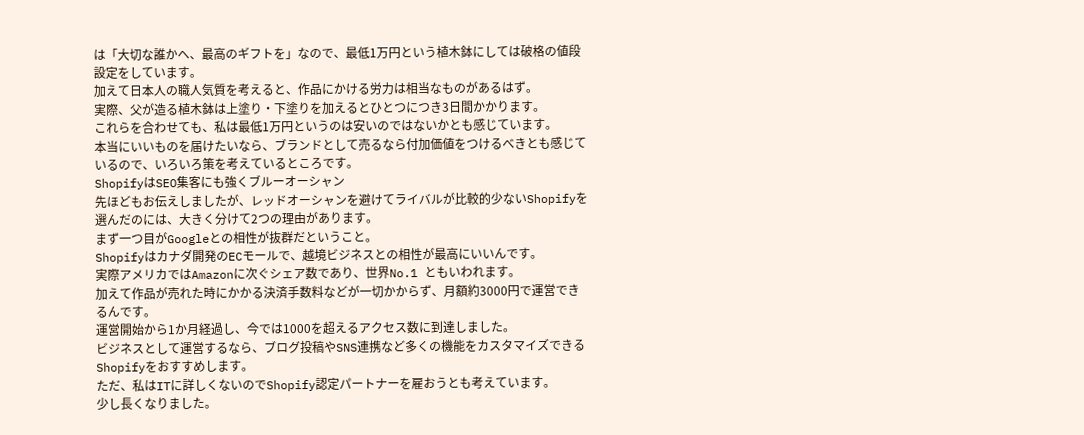は「大切な誰かへ、最高のギフトを」なので、最低1万円という植木鉢にしては破格の値段設定をしています。
加えて日本人の職人気質を考えると、作品にかける労力は相当なものがあるはず。
実際、父が造る植木鉢は上塗り・下塗りを加えるとひとつにつき3日間かかります。
これらを合わせても、私は最低1万円というのは安いのではないかとも感じています。
本当にいいものを届けたいなら、ブランドとして売るなら付加価値をつけるべきとも感じているので、いろいろ策を考えているところです。
ShopifyはSEO集客にも強くブルーオーシャン
先ほどもお伝えしましたが、レッドオーシャンを避けてライバルが比較的少ないShopifyを選んだのには、大きく分けて2つの理由があります。
まず一つ目がGoogleとの相性が抜群だということ。
Shopifyはカナダ開発のECモールで、越境ビジネスとの相性が最高にいいんです。
実際アメリカではAmazonに次ぐシェア数であり、世界No.1 ともいわれます。
加えて作品が売れた時にかかる決済手数料などが一切かからず、月額約3000円で運営できるんです。
運営開始から1か月経過し、今では1000を超えるアクセス数に到達しました。
ビジネスとして運営するなら、ブログ投稿やSNS連携など多くの機能をカスタマイズできるShopifyをおすすめします。
ただ、私はITに詳しくないのでShopify認定パートナーを雇おうとも考えています。
少し長くなりました。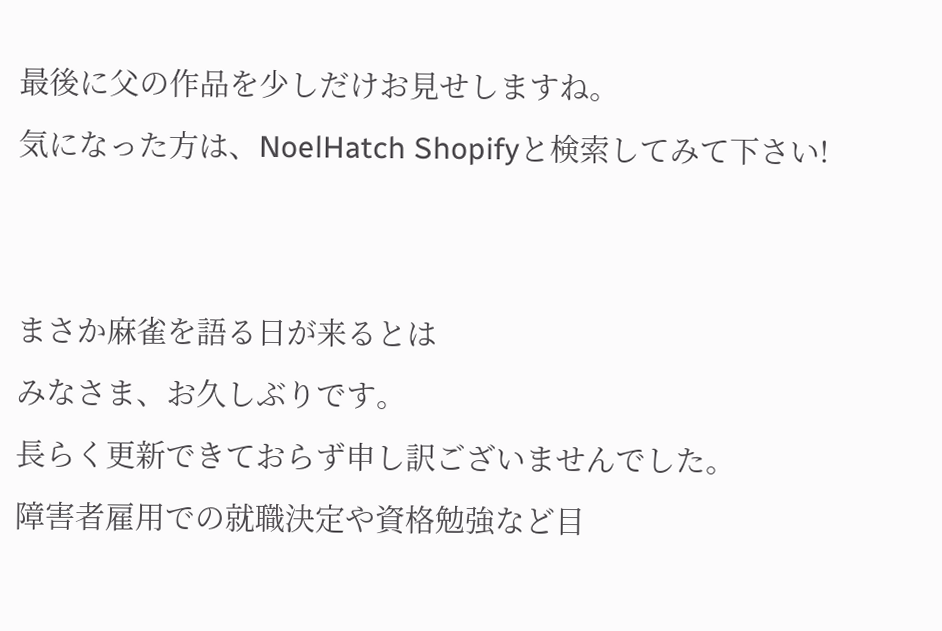最後に父の作品を少しだけお見せしますね。
気になった方は、NoelHatch Shopifyと検索してみて下さい!


まさか麻雀を語る日が来るとは
みなさま、お久しぶりです。
長らく更新できておらず申し訳ございませんでした。
障害者雇用での就職決定や資格勉強など目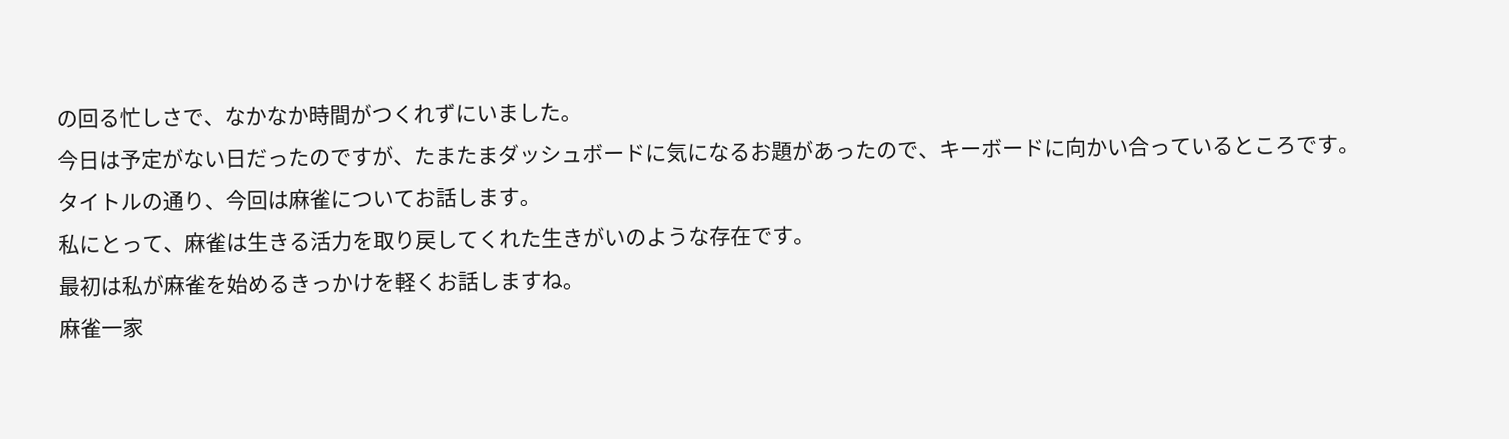の回る忙しさで、なかなか時間がつくれずにいました。
今日は予定がない日だったのですが、たまたまダッシュボードに気になるお題があったので、キーボードに向かい合っているところです。
タイトルの通り、今回は麻雀についてお話します。
私にとって、麻雀は生きる活力を取り戻してくれた生きがいのような存在です。
最初は私が麻雀を始めるきっかけを軽くお話しますね。
麻雀一家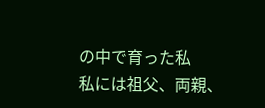の中で育った私
私には祖父、両親、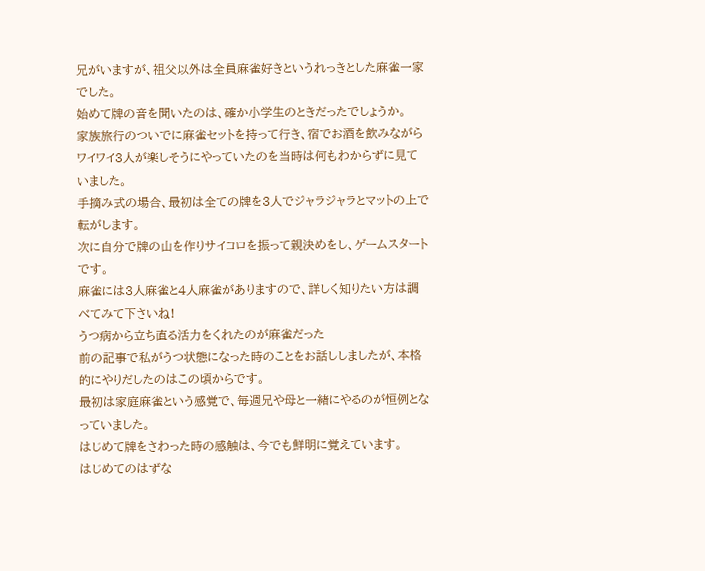兄がいますが、祖父以外は全員麻雀好きというれっきとした麻雀一家でした。
始めて牌の音を聞いたのは、確か小学生のときだったでしょうか。
家族旅行のついでに麻雀セットを持って行き、宿でお酒を飲みながらワイワイ3人が楽しそうにやっていたのを当時は何もわからずに見ていました。
手摘み式の場合、最初は全ての牌を3人でジャラジャラとマットの上で転がします。
次に自分で牌の山を作りサイコロを振って親決めをし、ゲームスタートです。
麻雀には3人麻雀と4人麻雀がありますので、詳しく知りたい方は調べてみて下さいね!
うつ病から立ち直る活力をくれたのが麻雀だった
前の記事で私がうつ状態になった時のことをお話ししましたが、本格的にやりだしたのはこの頃からです。
最初は家庭麻雀という感覚で、毎週兄や母と一緒にやるのが恒例となっていました。
はじめて牌をさわった時の感触は、今でも鮮明に覚えています。
はじめてのはずな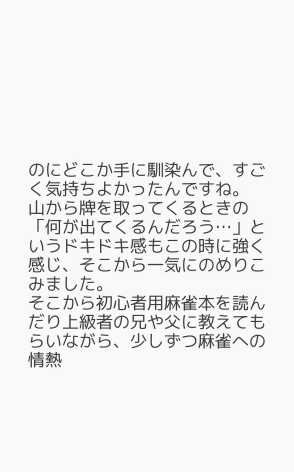のにどこか手に馴染んで、すごく気持ちよかったんですね。
山から牌を取ってくるときの「何が出てくるんだろう…」というドキドキ感もこの時に強く感じ、そこから一気にのめりこみました。
そこから初心者用麻雀本を読んだり上級者の兄や父に教えてもらいながら、少しずつ麻雀への情熱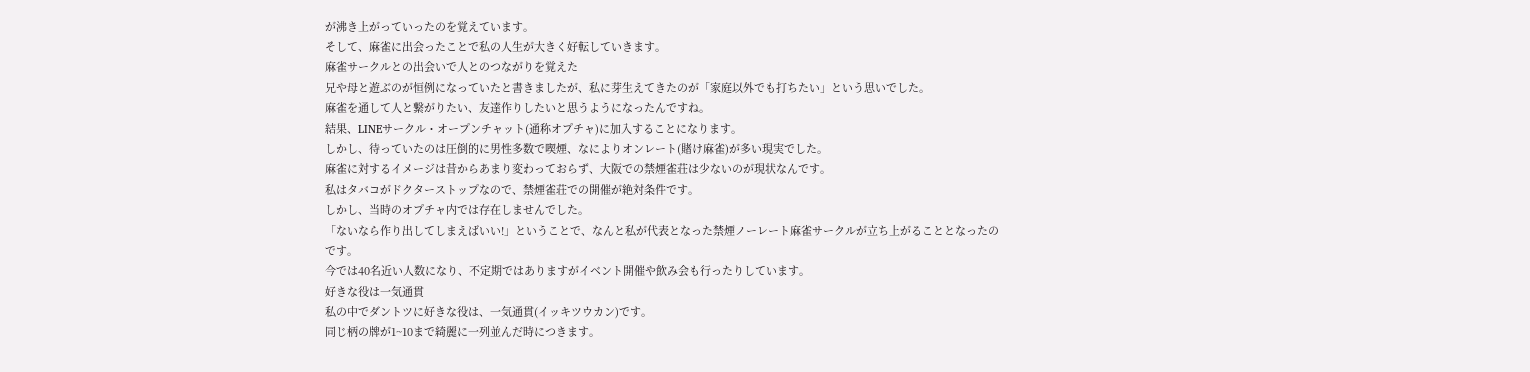が沸き上がっていったのを覚えています。
そして、麻雀に出会ったことで私の人生が大きく好転していきます。
麻雀サークルとの出会いで人とのつながりを覚えた
兄や母と遊ぶのが恒例になっていたと書きましたが、私に芽生えてきたのが「家庭以外でも打ちたい」という思いでした。
麻雀を通して人と繋がりたい、友達作りしたいと思うようになったんですね。
結果、LINEサークル・オープンチャット(通称オプチャ)に加入することになります。
しかし、待っていたのは圧倒的に男性多数で喫煙、なによりオンレート(賭け麻雀)が多い現実でした。
麻雀に対するイメージは昔からあまり変わっておらず、大阪での禁煙雀荘は少ないのが現状なんです。
私はタバコがドクターストップなので、禁煙雀荘での開催が絶対条件です。
しかし、当時のオプチャ内では存在しませんでした。
「ないなら作り出してしまえばいい!」ということで、なんと私が代表となった禁煙ノーレート麻雀サークルが立ち上がることとなったのです。
今では40名近い人数になり、不定期ではありますがイベント開催や飲み会も行ったりしています。
好きな役は一気通貫
私の中でダントツに好きな役は、一気通貫(イッキツウカン)です。
同じ柄の牌が1~10まで綺麗に一列並んだ時につきます。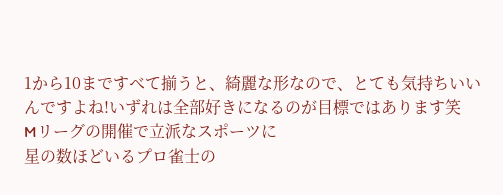1から10まですべて揃うと、綺麗な形なので、とても気持ちいいんですよね!いずれは全部好きになるのが目標ではあります笑
Mリーグの開催で立派なスポーツに
星の数ほどいるプロ雀士の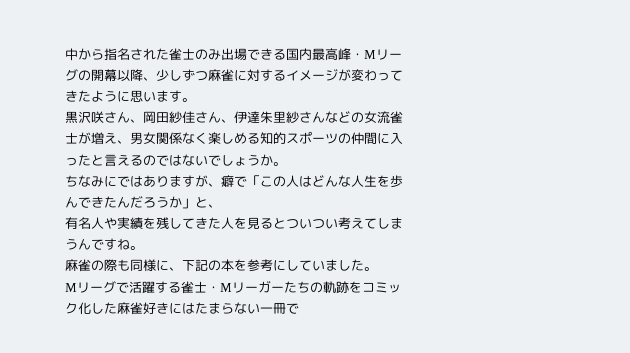中から指名された雀士のみ出場できる国内最高峰・Mリーグの開幕以降、少しずつ麻雀に対するイメージが変わってきたように思います。
黒沢咲さん、岡田紗佳さん、伊達朱里紗さんなどの女流雀士が増え、男女関係なく楽しめる知的スポーツの仲間に入ったと言えるのではないでしょうか。
ちなみにではありますが、癖で「この人はどんな人生を歩んできたんだろうか」と、
有名人や実績を残してきた人を見るとついつい考えてしまうんですね。
麻雀の際も同様に、下記の本を参考にしていました。
Mリーグで活躍する雀士・Mリーガーたちの軌跡をコミック化した麻雀好きにはたまらない一冊で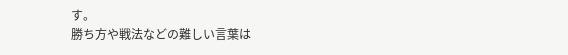す。
勝ち方や戦法などの難しい言葉は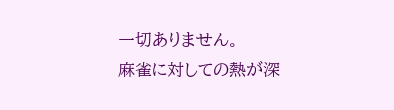一切ありません。
麻雀に対しての熱が深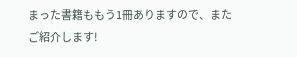まった書籍ももう1冊ありますので、またご紹介します!